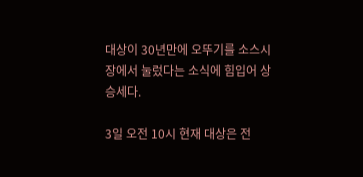대상이 30년만에 오뚜기를 소스시장에서 눌렀다는 소식에 힘입어 상승세다.

3일 오전 10시 현재 대상은 전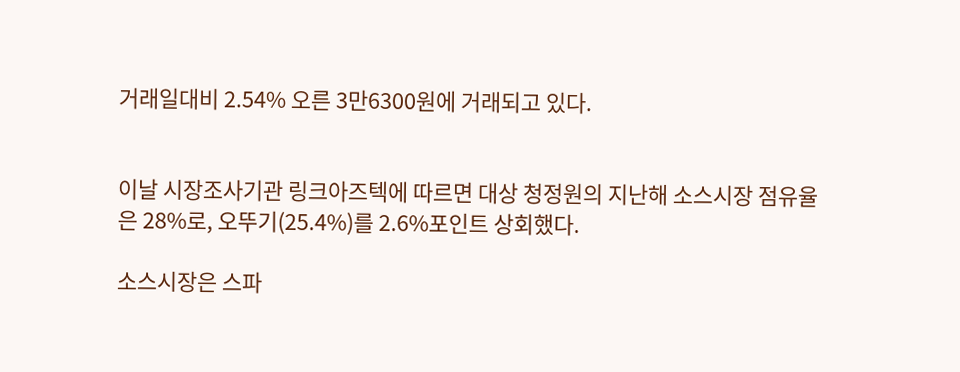거래일대비 2.54% 오른 3만6300원에 거래되고 있다.


이날 시장조사기관 링크아즈텍에 따르면 대상 청정원의 지난해 소스시장 점유율은 28%로, 오뚜기(25.4%)를 2.6%포인트 상회했다.

소스시장은 스파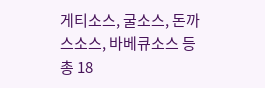게티소스, 굴소스, 돈까스소스, 바베큐소스 등 총 18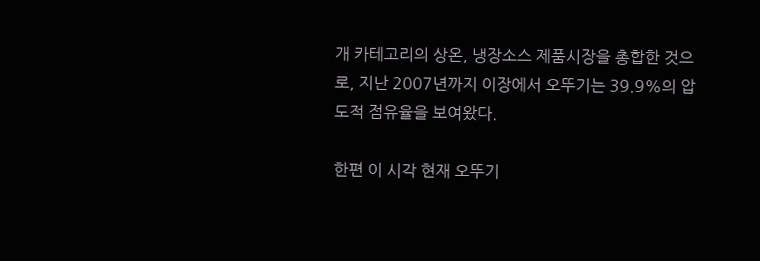개 카테고리의 상온, 냉장소스 제품시장을 총합한 것으로, 지난 2007년까지 이장에서 오뚜기는 39.9%의 압도적 점유율을 보여왔다.

한편 이 시각 현재 오뚜기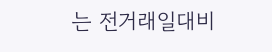는 전거래일대비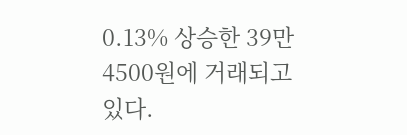0.13% 상승한 39만4500원에 거래되고 있다.